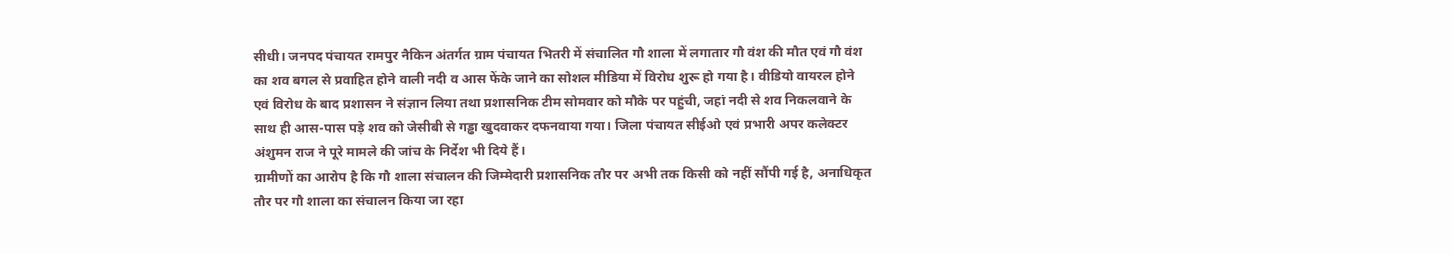सीधी। जनपद पंचायत रामपुर नैकिन अंतर्गत ग्राम पंचायत भितरी में संचालित गौ शाला में लगातार गौ वंश की मौत एवं गौ वंश का शव बगल से प्रवाहित होने वाली नदी व आस फेंके जाने का सोशल मीडिया में विरोध शुरू हो गया है। वीडियो वायरल होने एवं विरोध के बाद प्रशासन ने संज्ञान लिया तथा प्रशासनिक टीम सोमवार को मौके पर पहुंची, जहां नदी से शव निकलवाने के साथ ही आस-पास पड़े शव को जेसीबी से गड्ढा खुदवाकर दफनवाया गया। जिला पंचायत सीईओ एवं प्रभारी अपर कलेक्टर अंशुमन राज ने पूरे मामले की जांच के निर्देश भी दिये हैं।
ग्रामीणों का आरोप है कि गौ शाला संचालन की जिम्मेदारी प्रशासनिक तौर पर अभी तक किसी को नहीं सौंपी गई है, अनाधिकृत तौर पर गौ शाला का संचालन किया जा रहा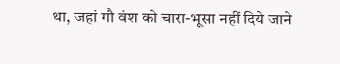था, जहां गौ वंश को चारा-भूसा नहीं दिये जाने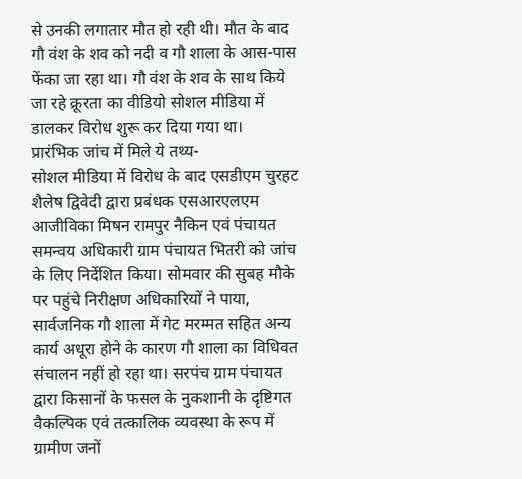से उनकी लगातार मौत हो रही थी। मौत के बाद गौ वंश के शव को नदी व गौ शाला के आस-पास फेंका जा रहा था। गौ वंश के शव के साथ किये जा रहे क्रूरता का वीडियो सोशल मीडिया में डालकर विरोध शुरू कर दिया गया था।
प्रारंभिक जांच में मिले ये तथ्य-
सोशल मीडिया में विरोध के बाद एसडीएम चुरहट शैलेष द्विवेदी द्वारा प्रबंधक एसआरएलएम आजीविका मिषन रामपुर नैकिन एवं पंचायत समन्वय अधिकारी ग्राम पंचायत भितरी को जांच के लिए निर्देशित किया। सोमवार की सुबह मौके पर पहुंचे निरीक्षण अधिकारियों ने पाया, सार्वजनिक गौ शाला में गेट मरम्मत सहित अन्य कार्य अधूरा होने के कारण गौ शाला का विधिवत संचालन नहीं हो रहा था। सरपंच ग्राम पंचायत द्वारा किसानों के फसल के नुकशानी के दृष्टिगत वैकल्पिक एवं तत्कालिक व्यवस्था के रूप में ग्रामीण जनों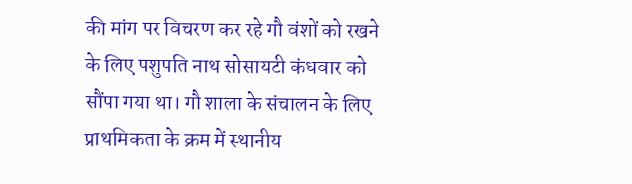की मांग पर विचरण कर रहे गौ वंशों को रखने के लिए पशुपति नाथ सोसायटी कंधवार को सौंपा गया था। गौ शाला के संचालन के लिए प्राथमिकता के क्रम में स्थानीय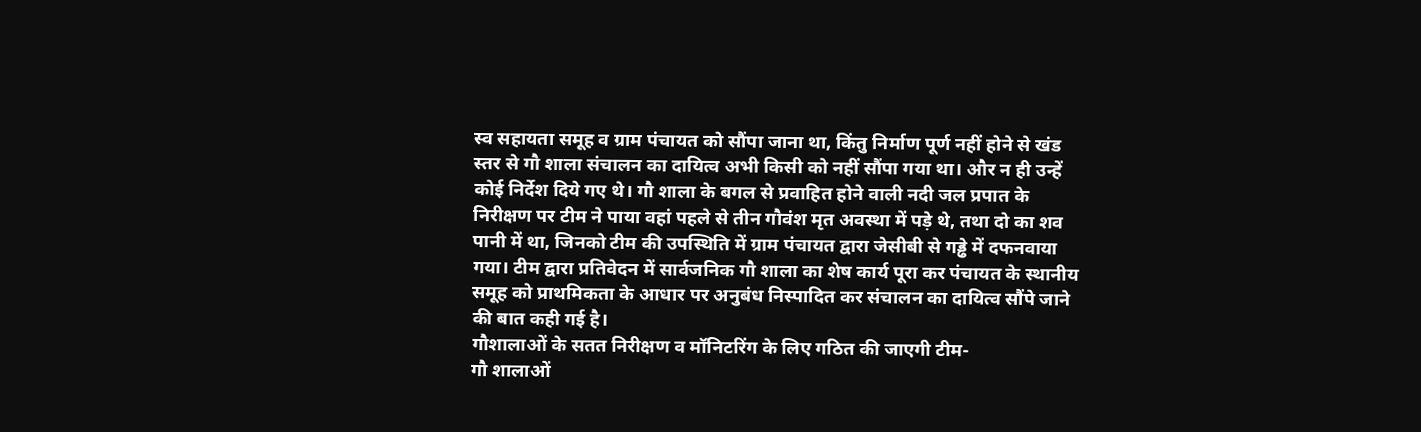स्व सहायता समूह व ग्राम पंचायत को सौंपा जाना था, किंतु निर्माण पूर्ण नहीं होने से खंड स्तर से गौ शाला संचालन का दायित्व अभी किसी को नहीं सौंपा गया था। और न ही उन्हें कोई निर्देश दिये गए थे। गौ शाला के बगल से प्रवाहित होने वाली नदी जल प्रपात के निरीक्षण पर टीम ने पाया वहां पहले से तीन गौवंश मृत अवस्था में पड़े थे, तथा दो का शव पानी में था, जिनको टीम की उपस्थिति में ग्राम पंचायत द्वारा जेसीबी से गड्ढे में दफनवाया गया। टीम द्वारा प्रतिवेदन में सार्वजनिक गौ शाला का शेष कार्य पूरा कर पंचायत के स्थानीय समूह को प्राथमिकता के आधार पर अनुबंध निस्पादित कर संचालन का दायित्व सौंपे जाने की बात कही गई है।
गौशालाओं के सतत निरीक्षण व मॉनिटरिंग के लिए गठित की जाएगी टीम-
गौ शालाओं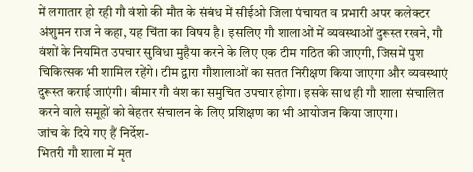में लगातार हो रही गौ वंशो की मौत के संबंध में सीईओ जिला पंचायत व प्रभारी अपर कलेक्टर अंशुमन राज ने कहा, यह चिंता का विषय है। इसलिए गौ शालाओं में व्यवस्थाओं दुरूस्त रखने, गौ वंशों के नियमित उपचार सुविधा मुहैया करने के लिए एक टीम गठित की जाएगी, जिसमें पुश चिकित्सक भी शामिल रहेंगे। टीम द्वारा गौशालाओं का सतत निरीक्षण किया जाएगा और व्यवस्थाएं दुरूस्त कराई जाएंगी। बीमार गौ वंश का समुचित उपचार होगा। इसके साथ ही गौ शाला संचालित करने वाले समूहों को बेहतर संचालन के लिए प्रशिक्षण का भी आयोजन किया जाएगा।
जांच के दिये गए हैं निर्देश-
भितरी गौ शाला में मृत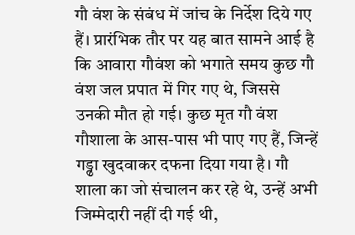गौ वंश के संबंध में जांच के निर्देश दिये गए हैं। प्रारंभिक तौर पर यह बात सामने आई है कि आवारा गौवंश को भगाते समय कुछ गौ वंश जल प्रपात में गिर गए थे, जिससे उनकी मौत हो गई। कुछ मृत गौ वंश गौशाला के आस-पास भी पाए गए हैं, जिन्हें गड्ढा खुदवाकर दफना दिया गया है। गौ शाला का जो संचालन कर रहे थे, उन्हें अभी जिम्मेदारी नहीं दी गई थी,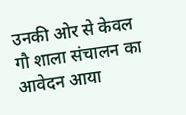उनकी ओर से केवल गौ शाला संचालन का आवेदन आया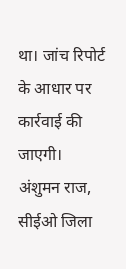था। जांच रिपोर्ट के आधार पर कार्रवाई की जाएगी।
अंशुमन राज, सीईओ जिला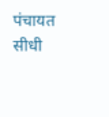पंचायत सीधी